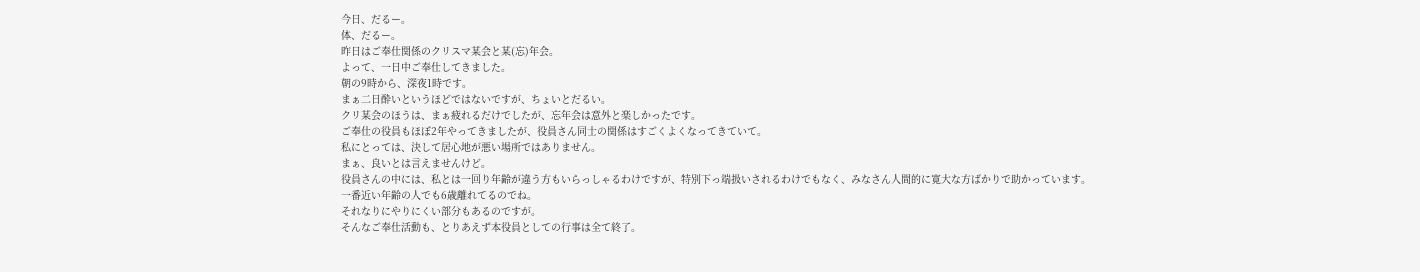今日、だるー。
体、だるー。
昨日はご奉仕関係のクリスマ某会と某(忘)年会。
よって、一日中ご奉仕してきました。
朝の9時から、深夜1時です。
まぁ二日酔いというほどではないですが、ちょいとだるい。
クリ某会のほうは、まぁ疲れるだけでしたが、忘年会は意外と楽しかったです。
ご奉仕の役員もほぼ2年やってきましたが、役員さん同士の関係はすごくよくなってきていて。
私にとっては、決して居心地が悪い場所ではありません。
まぁ、良いとは言えませんけど。
役員さんの中には、私とは一回り年齢が違う方もいらっしゃるわけですが、特別下っ端扱いされるわけでもなく、みなさん人間的に寛大な方ばかりで助かっています。
一番近い年齢の人でも6歳離れてるのでね。
それなりにやりにくい部分もあるのですが。
そんなご奉仕活動も、とりあえず本役員としての行事は全て終了。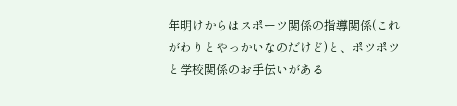年明けからはスポーツ関係の指導関係(これがわりとやっかいなのだけど)と、ポツポツと学校関係のお手伝いがある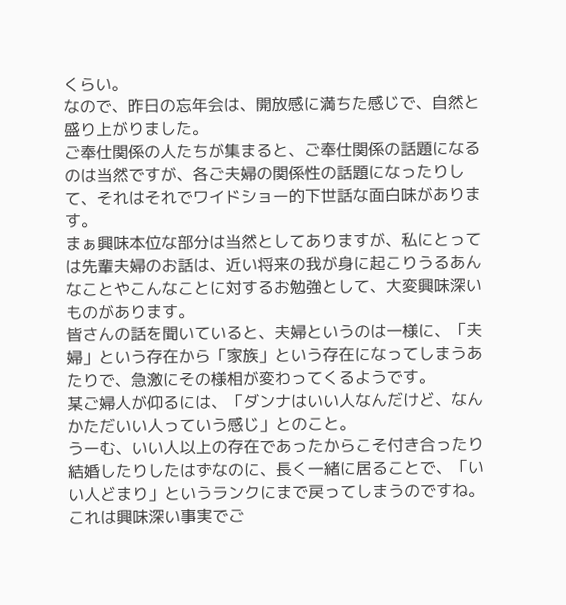くらい。
なので、昨日の忘年会は、開放感に満ちた感じで、自然と盛り上がりました。
ご奉仕関係の人たちが集まると、ご奉仕関係の話題になるのは当然ですが、各ご夫婦の関係性の話題になったりして、それはそれでワイドショー的下世話な面白味があります。
まぁ興味本位な部分は当然としてありますが、私にとっては先輩夫婦のお話は、近い将来の我が身に起こりうるあんなことやこんなことに対するお勉強として、大変興味深いものがあります。
皆さんの話を聞いていると、夫婦というのは一様に、「夫婦」という存在から「家族」という存在になってしまうあたりで、急激にその様相が変わってくるようです。
某ご婦人が仰るには、「ダンナはいい人なんだけど、なんかただいい人っていう感じ」とのこと。
うーむ、いい人以上の存在であったからこそ付き合ったり結婚したりしたはずなのに、長く一緒に居ることで、「いい人どまり」というランクにまで戻ってしまうのですね。
これは興味深い事実でご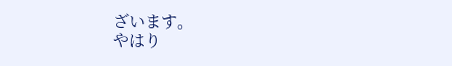ざいます。
やはり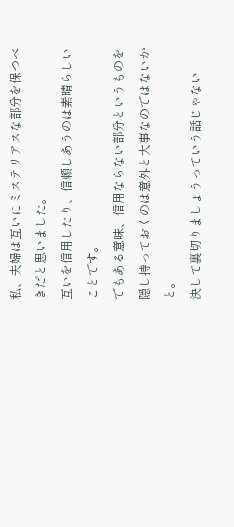私、夫婦は互いにミステリアスな部分を保つべきだと思いました。
互いを信用したり、信頼しあうのは素晴らしいことです。
でもある意味、信用ならない部分というものを隠し持っておくのは意外と大事なのではないかと。
決して裏切りましょうっていう話じゃない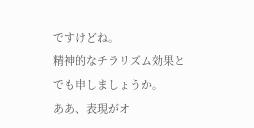ですけどね。
精神的なチラリズム効果とでも申しましょうか。
ああ、表現がオ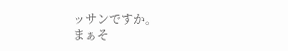ッサンですか。
まぁそ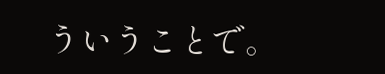ういうことで。